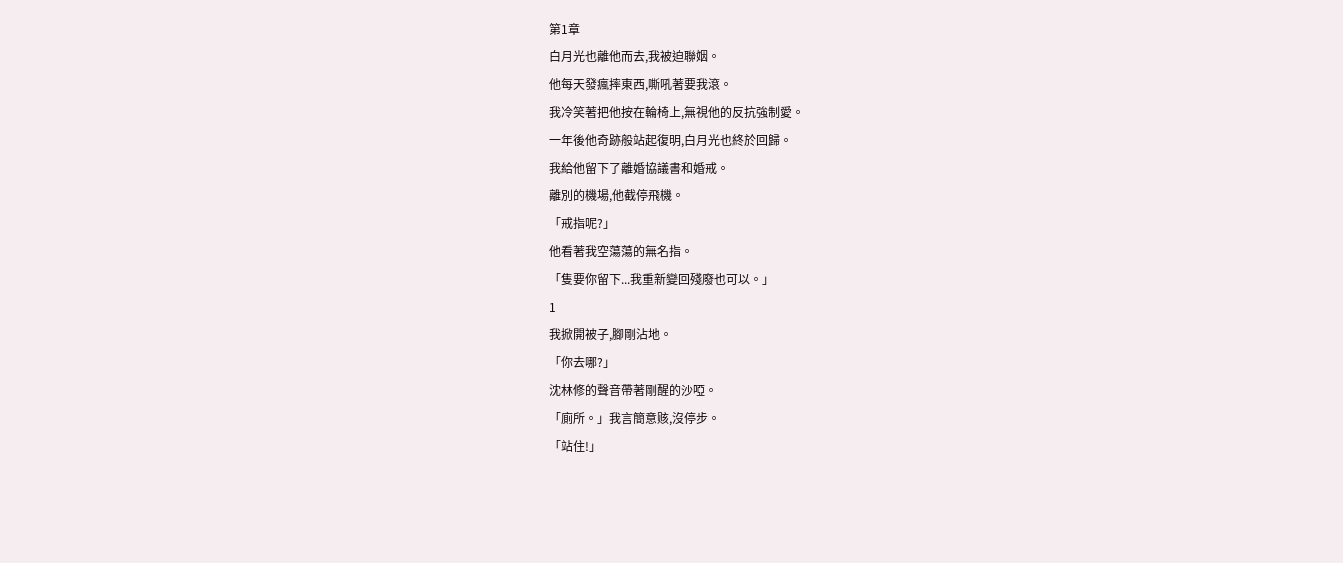第1章
白月光也離他而去,我被迫聯姻。
他每天發瘋摔東西,嘶吼著要我滾。
我冷笑著把他按在輪椅上,無視他的反抗強制愛。
一年後他奇跡般站起復明,白月光也終於回歸。
我給他留下了離婚協議書和婚戒。
離別的機場,他截停飛機。
「戒指呢?」
他看著我空蕩蕩的無名指。
「隻要你留下...我重新變回殘廢也可以。」
1
我掀開被子,腳剛沾地。
「你去哪?」
沈林修的聲音帶著剛醒的沙啞。
「廁所。」我言簡意赅,沒停步。
「站住!」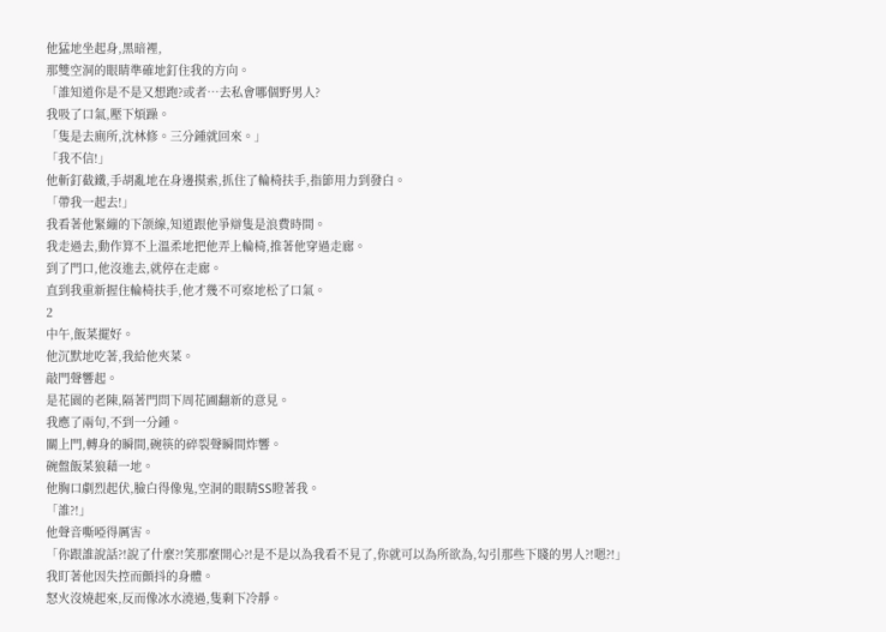他猛地坐起身,黑暗裡,
那雙空洞的眼睛準確地釘住我的方向。
「誰知道你是不是又想跑?或者…去私會哪個野男人?
我吸了口氣,壓下煩躁。
「隻是去廁所,沈林修。三分鍾就回來。」
「我不信!」
他斬釘截鐵,手胡亂地在身邊摸索,抓住了輪椅扶手,指節用力到發白。
「帶我一起去!」
我看著他緊繃的下颌線,知道跟他爭辯隻是浪費時間。
我走過去,動作算不上溫柔地把他弄上輪椅,推著他穿過走廊。
到了門口,他沒進去,就停在走廊。
直到我重新握住輪椅扶手,他才幾不可察地松了口氣。
2
中午,飯菜擺好。
他沉默地吃著,我給他夾菜。
敲門聲響起。
是花園的老陳,隔著門問下周花圃翻新的意見。
我應了兩句,不到一分鍾。
關上門,轉身的瞬間,碗筷的碎裂聲瞬間炸響。
碗盤飯菜狼藉一地。
他胸口劇烈起伏,臉白得像鬼,空洞的眼睛SS瞪著我。
「誰?!」
他聲音嘶啞得厲害。
「你跟誰說話?!說了什麼?!笑那麼開心?!是不是以為我看不見了,你就可以為所欲為,勾引那些下賤的男人?!嗯?!」
我盯著他因失控而顫抖的身體。
怒火沒燒起來,反而像冰水澆過,隻剩下冷靜。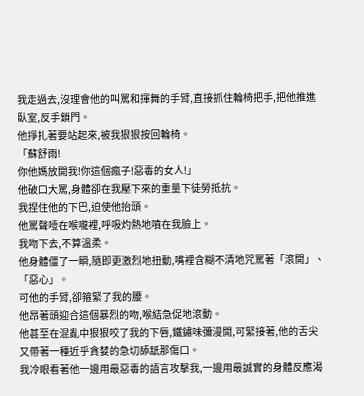我走過去,沒理會他的叫罵和揮舞的手臂,直接抓住輪椅把手,把他推進臥室,反手鎖門。
他掙扎著要站起來,被我狠狠按回輪椅。
「蘇舒雨!
你他媽放開我!你這個瘋子!惡毒的女人!」
他破口大罵,身體卻在我壓下來的重量下徒勞抵抗。
我捏住他的下巴,迫使他抬頭。
他罵聲噎在喉嚨裡,呼吸灼熱地噴在我臉上。
我吻下去,不算溫柔。
他身體僵了一瞬,隨即更激烈地扭動,嘴裡含糊不清地咒罵著「滾開」、「惡心」。
可他的手臂,卻箍緊了我的腰。
他昂著頭迎合這個暴烈的吻,喉結急促地滾動。
他甚至在混亂中狠狠咬了我的下唇,鐵鏽味彌漫開,可緊接著,他的舌尖又帶著一種近乎貪婪的急切舔舐那傷口。
我冷眼看著他一邊用最惡毒的語言攻擊我,一邊用最誠實的身體反應渴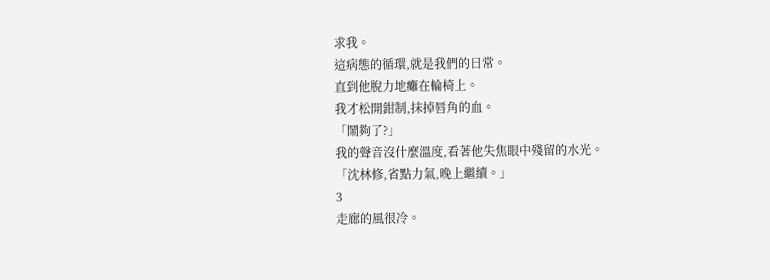求我。
這病態的循環,就是我們的日常。
直到他脫力地癱在輪椅上。
我才松開鉗制,抹掉唇角的血。
「鬧夠了?」
我的聲音沒什麼溫度,看著他失焦眼中殘留的水光。
「沈林修,省點力氣,晚上繼續。」
3
走廊的風很冷。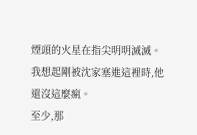煙頭的火星在指尖明明滅滅。
我想起剛被沈家塞進這裡時,他還沒這麼瘋。
至少,那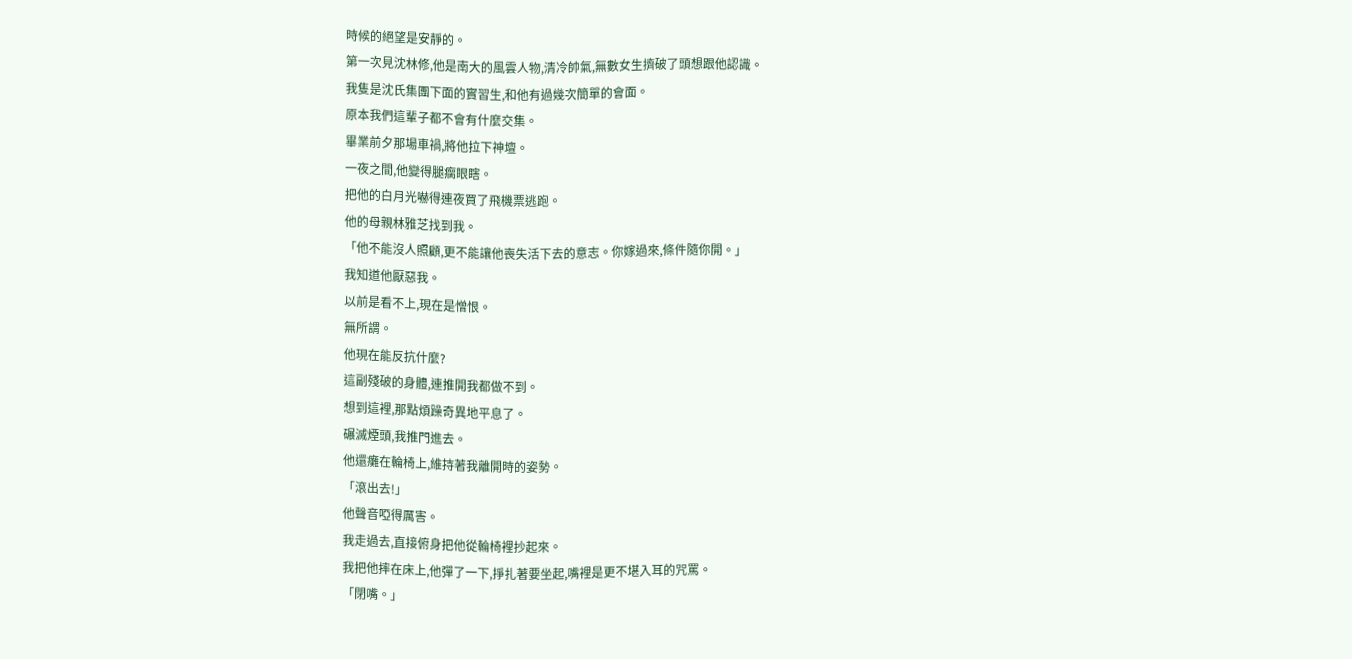時候的絕望是安靜的。
第一次見沈林修,他是南大的風雲人物,清冷帥氣,無數女生擠破了頭想跟他認識。
我隻是沈氏集團下面的實習生,和他有過幾次簡單的會面。
原本我們這輩子都不會有什麼交集。
畢業前夕那場車禍,將他拉下神壇。
一夜之間,他變得腿瘸眼瞎。
把他的白月光嚇得連夜買了飛機票逃跑。
他的母親林雅芝找到我。
「他不能沒人照顧,更不能讓他喪失活下去的意志。你嫁過來,條件隨你開。」
我知道他厭惡我。
以前是看不上,現在是憎恨。
無所謂。
他現在能反抗什麼?
這副殘破的身體,連推開我都做不到。
想到這裡,那點煩躁奇異地平息了。
碾滅煙頭,我推門進去。
他還癱在輪椅上,維持著我離開時的姿勢。
「滾出去!」
他聲音啞得厲害。
我走過去,直接俯身把他從輪椅裡抄起來。
我把他摔在床上,他彈了一下,掙扎著要坐起,嘴裡是更不堪入耳的咒罵。
「閉嘴。」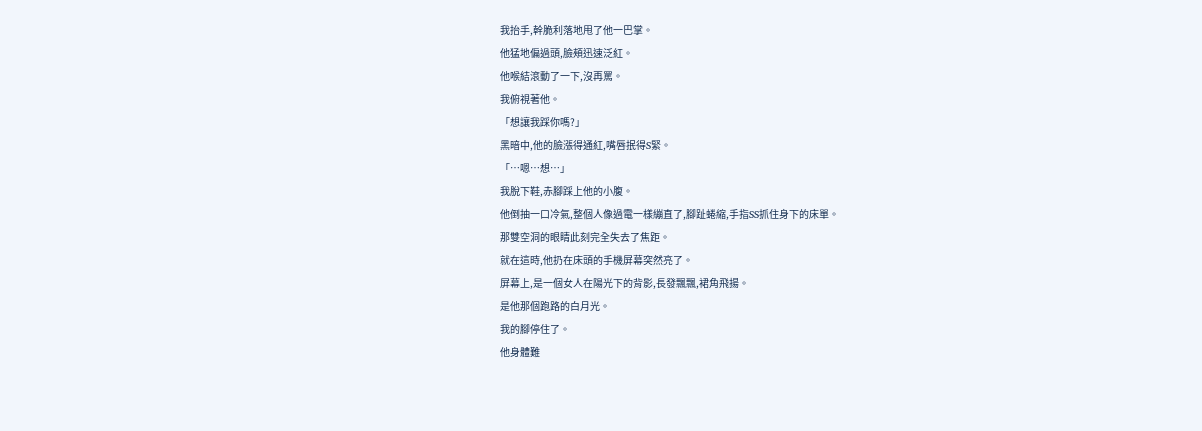我抬手,幹脆利落地甩了他一巴掌。
他猛地偏過頭,臉頰迅速泛紅。
他喉結滾動了一下,沒再罵。
我俯視著他。
「想讓我踩你嗎?」
黑暗中,他的臉漲得通紅,嘴唇抿得S緊。
「…嗯…想…」
我脫下鞋,赤腳踩上他的小腹。
他倒抽一口冷氣,整個人像過電一樣繃直了,腳趾蜷縮,手指SS抓住身下的床單。
那雙空洞的眼睛此刻完全失去了焦距。
就在這時,他扔在床頭的手機屏幕突然亮了。
屏幕上,是一個女人在陽光下的背影,長發飄飄,裙角飛揚。
是他那個跑路的白月光。
我的腳停住了。
他身體難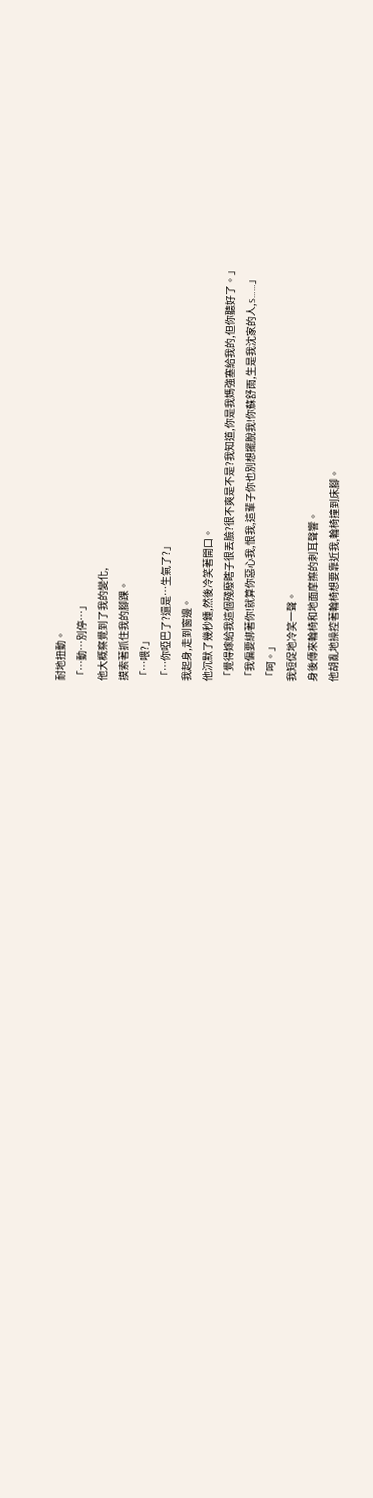耐地扭動。
「…動…別停…」
他大概察覺到了我的變化,
摸索著抓住我的腳踝。
「…喂?」
「…你啞巴了?還是…生氣了?」
我起身,走到窗邊。
他沉默了幾秒鍾,然後冷笑著開口。
「覺得嫁給我這個殘廢瞎子很丟臉?很不爽是不是?我知道,你是我媽強塞給我的,但你聽好了。」
「我偏要綁著你!就算你惡心我,恨我,這輩子你也別想擺脫我!你蘇舒雨,生是我沈家的人,S……」
「呵。」
我短促地冷笑一聲。
身後傳來輪椅和地面摩擦的刺耳聲響。
他胡亂地操控著輪椅想要靠近我,輪椅撞到床腳。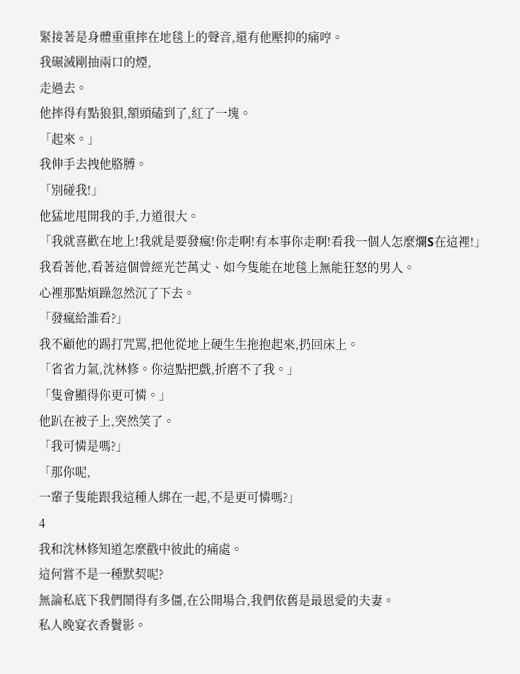緊接著是身體重重摔在地毯上的聲音,還有他壓抑的痛哼。
我碾滅剛抽兩口的煙,
走過去。
他摔得有點狼狽,額頭磕到了,紅了一塊。
「起來。」
我伸手去拽他胳膊。
「別碰我!」
他猛地甩開我的手,力道很大。
「我就喜歡在地上!我就是要發瘋!你走啊!有本事你走啊!看我一個人怎麼爛S在這裡!」
我看著他,看著這個曾經光芒萬丈、如今隻能在地毯上無能狂怒的男人。
心裡那點煩躁忽然沉了下去。
「發瘋給誰看?」
我不顧他的踢打咒罵,把他從地上硬生生拖抱起來,扔回床上。
「省省力氣,沈林修。你這點把戲,折磨不了我。」
「隻會顯得你更可憐。」
他趴在被子上,突然笑了。
「我可憐是嗎?」
「那你呢,
一輩子隻能跟我這種人綁在一起,不是更可憐嗎?」
4
我和沈林修知道怎麼戳中彼此的痛處。
這何嘗不是一種默契呢?
無論私底下我們鬧得有多僵,在公開場合,我們依舊是最恩愛的夫妻。
私人晚宴衣香鬢影。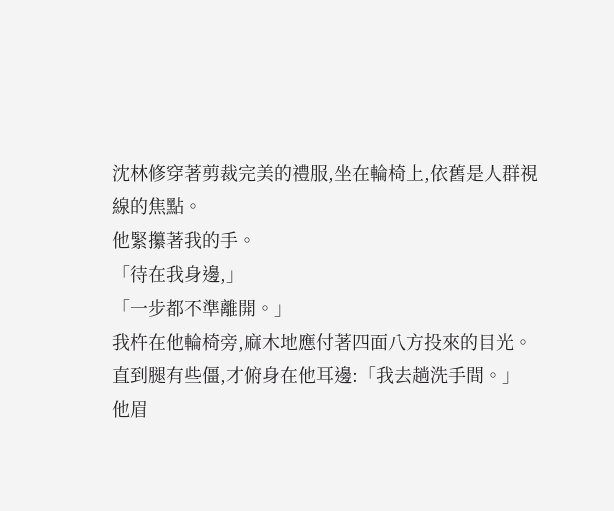沈林修穿著剪裁完美的禮服,坐在輪椅上,依舊是人群視線的焦點。
他緊攥著我的手。
「待在我身邊,」
「一步都不準離開。」
我杵在他輪椅旁,麻木地應付著四面八方投來的目光。
直到腿有些僵,才俯身在他耳邊:「我去趟洗手間。」
他眉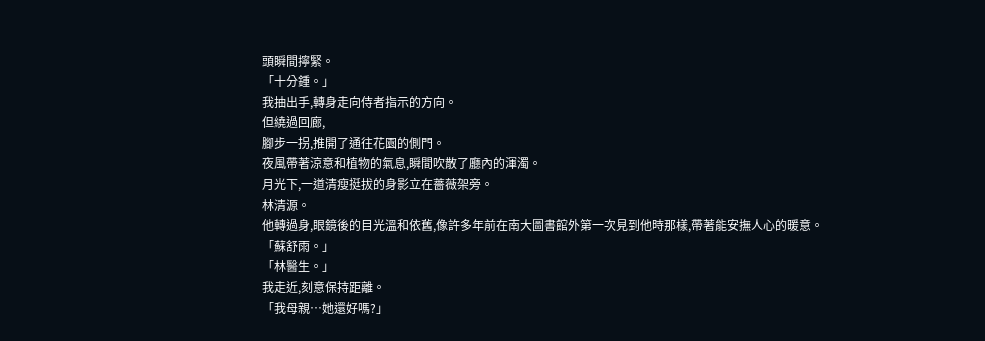頭瞬間擰緊。
「十分鍾。」
我抽出手,轉身走向侍者指示的方向。
但繞過回廊,
腳步一拐,推開了通往花園的側門。
夜風帶著涼意和植物的氣息,瞬間吹散了廳內的渾濁。
月光下,一道清瘦挺拔的身影立在薔薇架旁。
林清源。
他轉過身,眼鏡後的目光溫和依舊,像許多年前在南大圖書館外第一次見到他時那樣,帶著能安撫人心的暖意。
「蘇舒雨。」
「林醫生。」
我走近,刻意保持距離。
「我母親…她還好嗎?」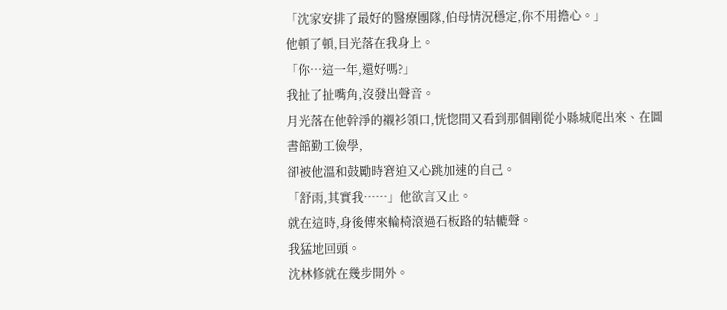「沈家安排了最好的醫療團隊,伯母情況穩定,你不用擔心。」
他頓了頓,目光落在我身上。
「你…這一年,還好嗎?」
我扯了扯嘴角,沒發出聲音。
月光落在他幹淨的襯衫領口,恍惚間又看到那個剛從小縣城爬出來、在圖書館勤工儉學,
卻被他溫和鼓勵時窘迫又心跳加速的自己。
「舒雨,其實我……」他欲言又止。
就在這時,身後傳來輪椅滾過石板路的轱轆聲。
我猛地回頭。
沈林修就在幾步開外。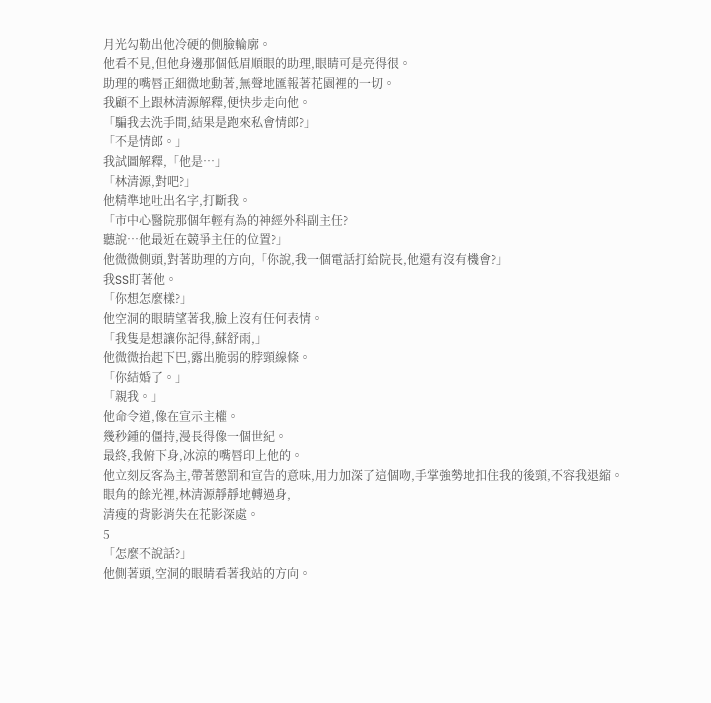月光勾勒出他冷硬的側臉輪廓。
他看不見,但他身邊那個低眉順眼的助理,眼睛可是亮得很。
助理的嘴唇正細微地動著,無聲地匯報著花園裡的一切。
我顧不上跟林清源解釋,便快步走向他。
「騙我去洗手間,結果是跑來私會情郎?」
「不是情郎。」
我試圖解釋,「他是…」
「林清源,對吧?」
他精準地吐出名字,打斷我。
「市中心醫院那個年輕有為的神經外科副主任?
聽說…他最近在競爭主任的位置?」
他微微側頭,對著助理的方向,「你說,我一個電話打給院長,他還有沒有機會?」
我SS盯著他。
「你想怎麼樣?」
他空洞的眼睛望著我,臉上沒有任何表情。
「我隻是想讓你記得,蘇舒雨,」
他微微抬起下巴,露出脆弱的脖頸線條。
「你結婚了。」
「親我。」
他命令道,像在宣示主權。
幾秒鍾的僵持,漫長得像一個世紀。
最終,我俯下身,冰涼的嘴唇印上他的。
他立刻反客為主,帶著懲罰和宣告的意味,用力加深了這個吻,手掌強勢地扣住我的後頸,不容我退縮。
眼角的餘光裡,林清源靜靜地轉過身,
清瘦的背影消失在花影深處。
5
「怎麼不說話?」
他側著頭,空洞的眼睛看著我站的方向。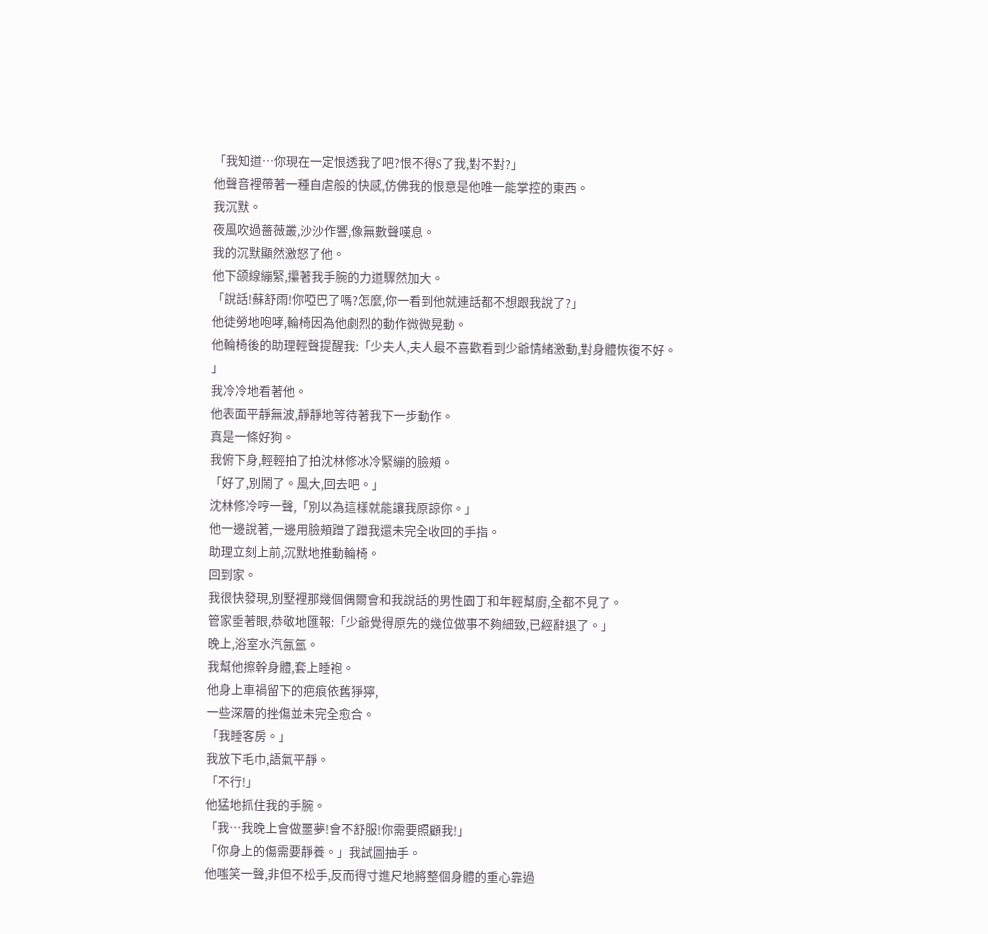「我知道…你現在一定恨透我了吧?恨不得S了我,對不對?」
他聲音裡帶著一種自虐般的快感,仿佛我的恨意是他唯一能掌控的東西。
我沉默。
夜風吹過薔薇叢,沙沙作響,像無數聲嘆息。
我的沉默顯然激怒了他。
他下颌線繃緊,攥著我手腕的力道驟然加大。
「說話!蘇舒雨!你啞巴了嗎?怎麼,你一看到他就連話都不想跟我說了?」
他徒勞地咆哮,輪椅因為他劇烈的動作微微晃動。
他輪椅後的助理輕聲提醒我:「少夫人,夫人最不喜歡看到少爺情緒激動,對身體恢復不好。
」
我冷冷地看著他。
他表面平靜無波,靜靜地等待著我下一步動作。
真是一條好狗。
我俯下身,輕輕拍了拍沈林修冰冷緊繃的臉頰。
「好了,別鬧了。風大,回去吧。」
沈林修冷哼一聲,「別以為這樣就能讓我原諒你。」
他一邊說著,一邊用臉頰蹭了蹭我還未完全收回的手指。
助理立刻上前,沉默地推動輪椅。
回到家。
我很快發現,別墅裡那幾個偶爾會和我說話的男性園丁和年輕幫廚,全都不見了。
管家垂著眼,恭敬地匯報:「少爺覺得原先的幾位做事不夠細致,已經辭退了。」
晚上,浴室水汽氤氲。
我幫他擦幹身體,套上睡袍。
他身上車禍留下的疤痕依舊猙獰,
一些深層的挫傷並未完全愈合。
「我睡客房。」
我放下毛巾,語氣平靜。
「不行!」
他猛地抓住我的手腕。
「我…我晚上會做噩夢!會不舒服!你需要照顧我!」
「你身上的傷需要靜養。」我試圖抽手。
他嗤笑一聲,非但不松手,反而得寸進尺地將整個身體的重心靠過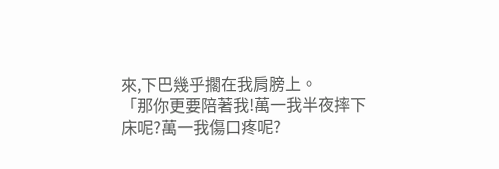來,下巴幾乎擱在我肩膀上。
「那你更要陪著我!萬一我半夜摔下床呢?萬一我傷口疼呢?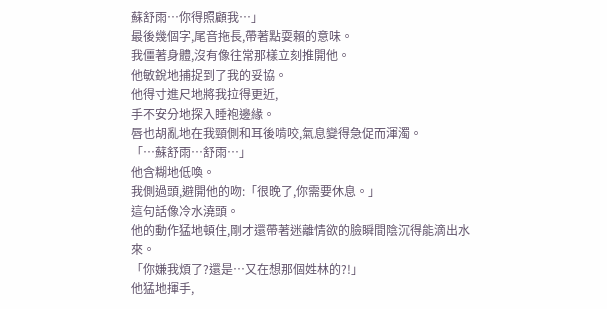蘇舒雨…你得照顧我…」
最後幾個字,尾音拖長,帶著點耍賴的意味。
我僵著身體,沒有像往常那樣立刻推開他。
他敏銳地捕捉到了我的妥協。
他得寸進尺地將我拉得更近,
手不安分地探入睡袍邊緣。
唇也胡亂地在我頸側和耳後啃咬,氣息變得急促而渾濁。
「…蘇舒雨…舒雨…」
他含糊地低喚。
我側過頭,避開他的吻:「很晚了,你需要休息。」
這句話像冷水澆頭。
他的動作猛地頓住,剛才還帶著迷離情欲的臉瞬間陰沉得能滴出水來。
「你嫌我煩了?還是…又在想那個姓林的?!」
他猛地揮手,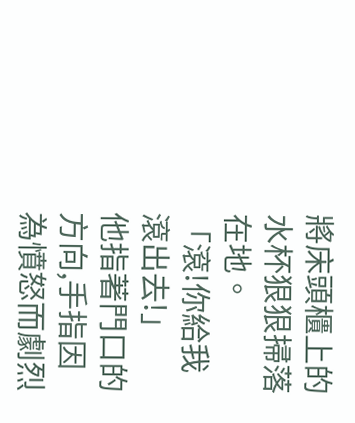將床頭櫃上的水杯狠狠掃落在地。
「滾!你給我滾出去!」
他指著門口的方向,手指因為憤怒而劇烈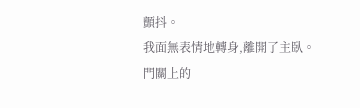顫抖。
我面無表情地轉身,離開了主臥。
門關上的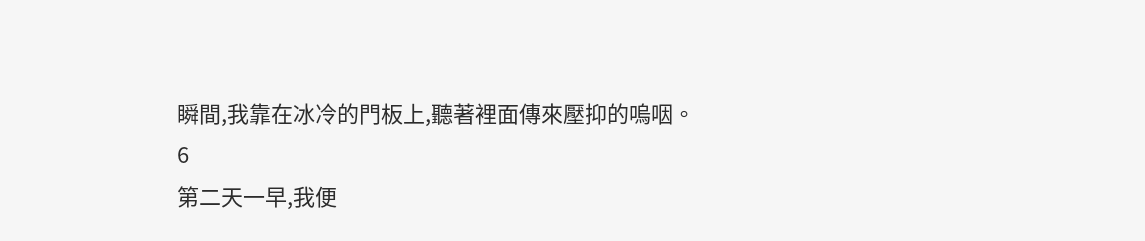瞬間,我靠在冰冷的門板上,聽著裡面傳來壓抑的嗚咽。
6
第二天一早,我便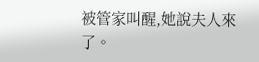被管家叫醒,她說夫人來了。